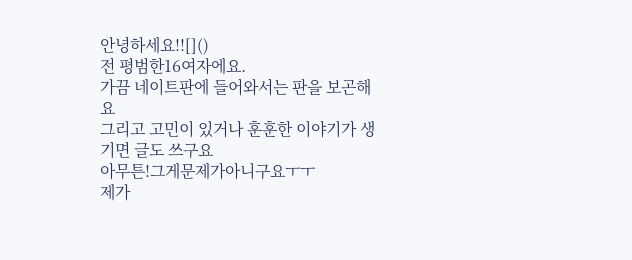안녕하세요!![]()
전 평범한16여자에요.
가끔 네이트판에 들어와서는 판을 보곤해요
그리고 고민이 있거나 훈훈한 이야기가 생기면 글도 쓰구요
아무튼!그게문제가아니구요ㅜㅜ
제가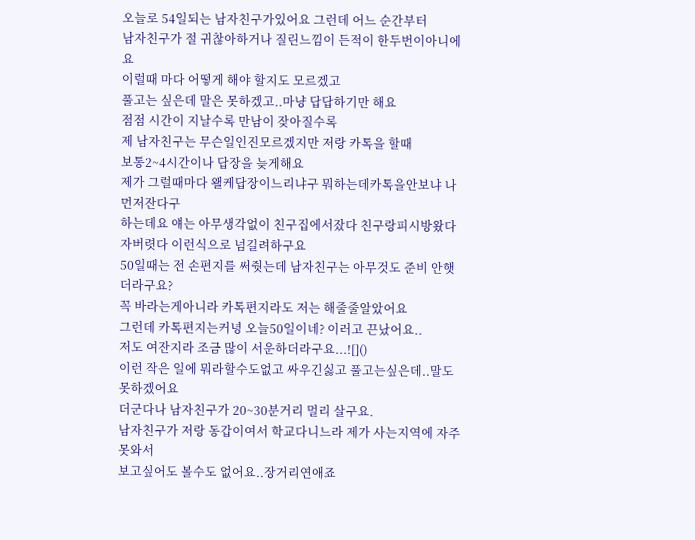오늘로 54일되는 남자친구가있어요 그런데 어느 순간부터
남자친구가 절 귀찮아하거나 질린느낌이 든적이 한두번이아니에요
이럴때 마다 어떻게 해야 할지도 모르겠고
풀고는 싶은데 말은 못하겠고..마냥 답답하기만 해요
점점 시간이 지날수록 만남이 잦아질수록
제 남자친구는 무슨일인진모르겠지만 저랑 카톡을 할때
보통2~4시간이나 답장을 늦게해요
제가 그럴때마다 왤케답장이느리냐구 뭐하는데카톡을안보냐 나먼저잔다구
하는데요 얘는 아무생각없이 친구집에서잤다 친구랑피시방왔다
자버렷다 이런식으로 넘길려하구요
50일때는 전 손편지를 써줫는데 남자친구는 아무것도 준비 안햇더라구요?
꼭 바라는게아니라 카톡편지라도 저는 해줄줄알았어요
그런데 카톡편지는커녕 오늘50일이네? 이러고 끈났어요..
저도 여잔지라 조금 많이 서운하더라구요...![]()
이런 작은 일에 뭐라할수도없고 싸우긴싫고 풀고는싶은데..말도못하겠어요
더군다나 남자친구가 20~30분거리 멀리 살구요.
남자친구가 저랑 동갑이여서 학교다니느라 제가 사는지역에 자주 못와서
보고싶어도 볼수도 없어요..장거리연애죠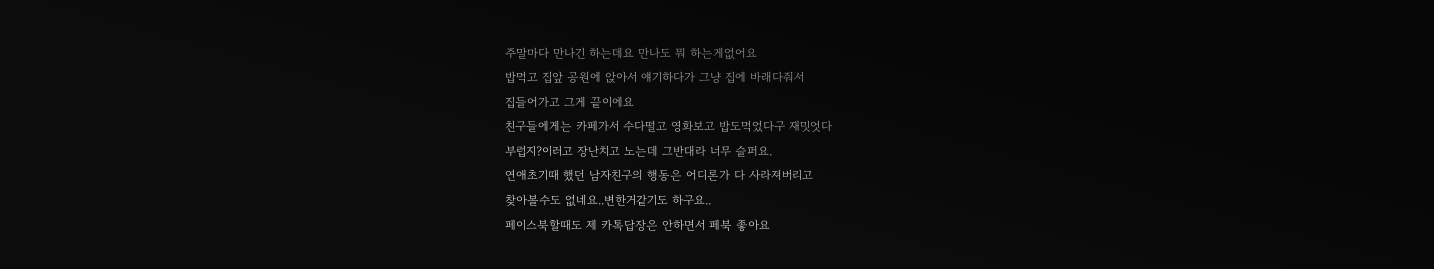주말마다 만나긴 하는데요 만나도 뭐 하는게없어요
밥먹고 집앞 공원에 앉아서 얘기하다가 그냥 집에 바래다줘서
집들어가고 그게 끝이에요
친구들에게는 카페가서 수다떨고 영화보고 밥도먹었다구 재밋엇다
부럽지?이러고 장난치고 노는데 그반대라 너무 슬퍼요.
연애초기때 했던 남자친구의 행동은 어디론가 다 사라져버리고
찾아볼수도 없네요..변한거같기도 하구요..
페이스북할때도 제 카톡답장은 안하면서 페북 좋아요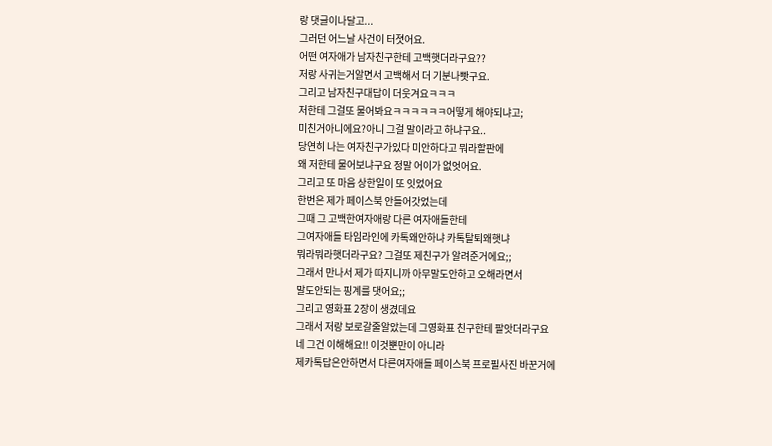랑 댓글이나달고...
그러던 어느날 사건이 터졋어요.
어떤 여자애가 남자친구한테 고백햇더라구요??
저랑 사귀는거알면서 고백해서 더 기분나빳구요.
그리고 남자친구대답이 더웃겨요ㅋㅋㅋ
저한테 그걸또 물어봐요ㅋㅋㅋㅋㅋㅋ어떻게 해야되냐고;
미친거아니에요?아니 그걸 말이라고 하냐구요..
당연히 나는 여자친구가있다 미안하다고 뭐라할판에
왜 저한테 물어보냐구요 정말 어이가 없엇어요.
그리고 또 마음 상한일이 또 잇었어요
한번은 제가 페이스북 안들어갓었는데
그때 그 고백한여자애랑 다른 여자애들한테
그여자애들 타임라인에 카톡왜안하냐 카톡탈퇴왜햇냐
뭐라뭐라햇더라구요? 그걸또 제친구가 알려준거에요;;
그래서 만나서 제가 따지니까 아무말도안하고 오해라면서
말도안되는 핑계를 댓어요;;
그리고 영화표 2장이 생겼데요
그래서 저랑 보로갈줄알았는데 그영화표 친구한테 팔앗더라구요
네 그건 이해해요!! 이것뿐만이 아니라
제카톡답은안하면서 다른여자애들 페이스북 프로필사진 바꾼거에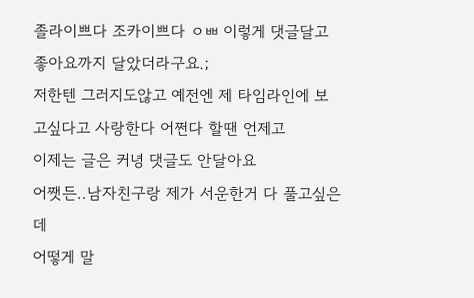졸라이쁘다 조카이쁘다 ㅇㅃ 이렇게 댓글달고 좋아요까지 달았더라구요.;
저한텐 그러지도않고 예전엔 제 타임라인에 보고싶다고 사랑한다 어쩐다 할땐 언제고
이제는 글은 커녕 댓글도 안달아요
어쨋든..남자친구랑 제가 서운한거 다 풀고싶은데
어떻게 말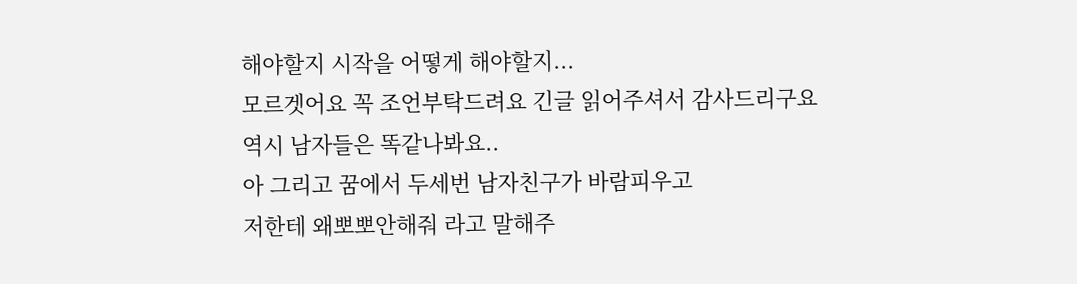해야할지 시작을 어떻게 해야할지...
모르겟어요 꼭 조언부탁드려요 긴글 읽어주셔서 감사드리구요
역시 남자들은 똑같나봐요..
아 그리고 꿈에서 두세번 남자친구가 바람피우고
저한테 왜뽀뽀안해줘 라고 말해주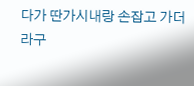다가 딴가시내랑 손잡고 가더라구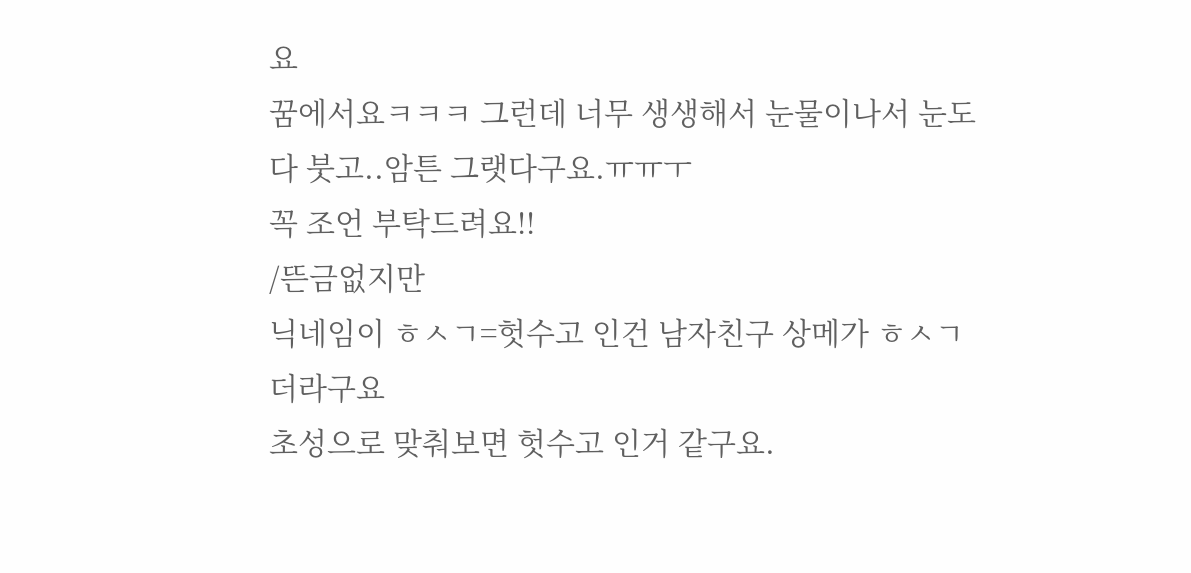요
꿈에서요ㅋㅋㅋ 그런데 너무 생생해서 눈물이나서 눈도 다 붓고..암튼 그랫다구요.ㅠㅠㅜ
꼭 조언 부탁드려요!!
/뜬금없지만
닉네임이 ㅎㅅㄱ=헛수고 인건 남자친구 상메가 ㅎㅅㄱ 더라구요
초성으로 맞춰보면 헛수고 인거 같구요.